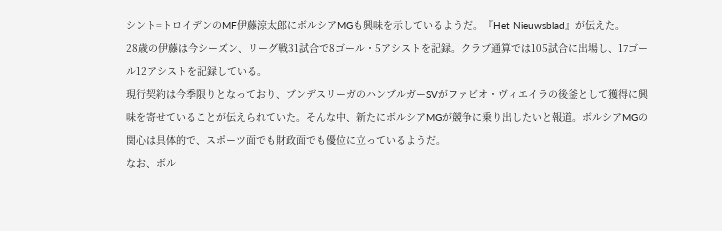シント=トロイデンのMF伊藤涼太郎にボルシアMGも興味を示しているようだ。『Het Nieuwsblad』が伝えた。
28歳の伊藤は今シーズン、リーグ戦31試合で8ゴール・5アシストを記録。クラブ通算では105試合に出場し、17ゴール12アシストを記録している。
現行契約は今季限りとなっており、ブンデスリーガのハンブルガーSVがファビオ・ヴィエイラの後釜として獲得に興味を寄せていることが伝えられていた。そんな中、新たにボルシアMGが競争に乗り出したいと報道。ボルシアMGの関心は具体的で、スポーツ面でも財政面でも優位に立っているようだ。
なお、ボル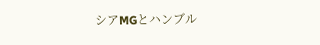シアMGとハンブル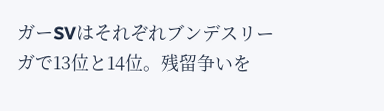ガーSVはそれぞれブンデスリーガで13位と14位。残留争いを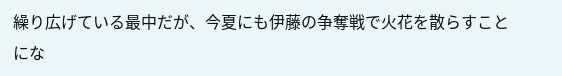繰り広げている最中だが、今夏にも伊藤の争奪戦で火花を散らすことにな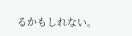るかもしれない。